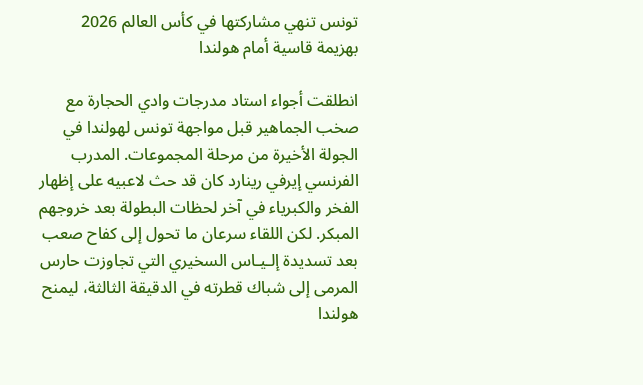تونس تنهي مشاركتها في كأس العالم 2026 بهزيمة قاسية أمام هولندا

انطلقت أجواء استاد مدرجات وادي الحجارة مع صخب الجماهير قبل مواجهة تونس لهولندا في الجولة الأخيرة من مرحلة المجموعات. المدرب الفرنسي إيرفي رينارد كان قد حث لاعبيه على إظهار الفخر والكبرياء في آخر لحظات البطولة بعد خروجهم المبكر. لكن اللقاء سرعان ما تحول إلى كفاح صعب بعد تسديدة إلـيـاس السخيري التي تجاوزت حارس المرمى إلى شباك قطرته في الدقيقة الثالثة، ليمنح هولندا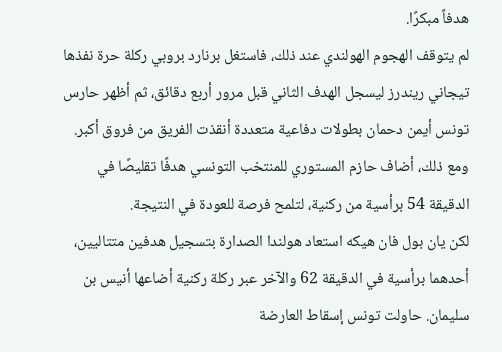هدفاً مبكرًا.
لم يتوقف الهجوم الهولندي عند ذلك، فاستغل برنارد بروبي ركلة حرة نفذها تيجاني ريندرز ليسجل الهدف الثاني قبل مرور أربع دقائق، ثم أظهر حارس تونس أيمن دحمان بطولات دفاعية متعددة أنقذت الفريق من فروق أكبر. ومع ذلك، أضاف حازم المستوري للمنتخب التونسي هدفًا تقليصًا في الدقيقة 54 برأسية من ركنية، لتلمح فرصة للعودة في النتيجة.
لكن يان بول فان هيكه استعاد هولندا الصدارة بتسجيل هدفين متتاليين، أحدهما برأسية في الدقيقة 62 والآخر عبر ركلة ركنية أضاعها أنيس بن سليمان. حاولت تونس إسقاط العارضة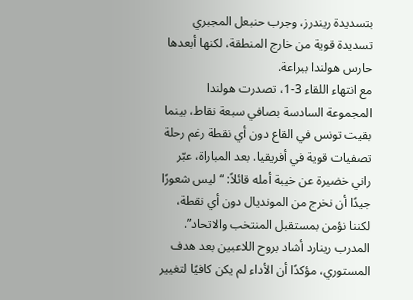بتسديدة ريندرز، وجرب حنبعل المجبري تسديدة قوية من خارج المنطقة، لكنها أبعدها حارس هولندا ببراعة.
مع انتهاء اللقاء 3-1، تصدرت هولندا المجموعة السادسة بصافي سبعة نقاط، بينما بقيت تونس في القاع دون أي نقطة رغم رحلة تصفيات قوية في أفريقيا. بعد المباراة، عبّر راني خضيرة عن خيبة أمله قائلاً: “ليس شعورًا جيدًا أن نخرج من المونديال دون أي نقطة، لكننا نؤمن بمستقبل المنتخب والاتحاد”. المدرب رينارد أشاد بروح اللاعبين بعد هدف المستوري، مؤكدًا أن الأداء لم يكن كافيًا لتغيير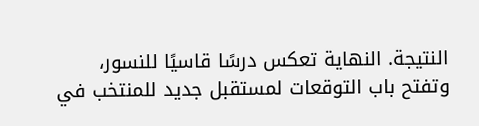النتيجة. النهاية تعكس درسًا قاسيًا للنسور، وتفتح باب التوقعات لمستقبل جديد للمنتخب في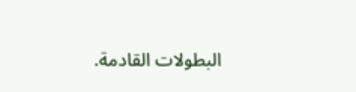البطولات القادمة.